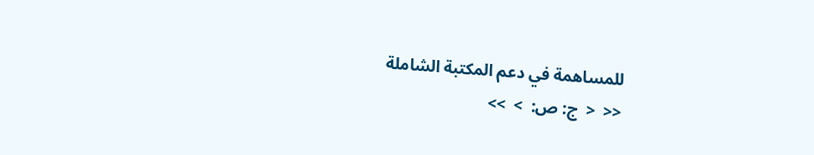للمساهمة في دعم المكتبة الشاملة
<<  <  ج: ص:  >  >>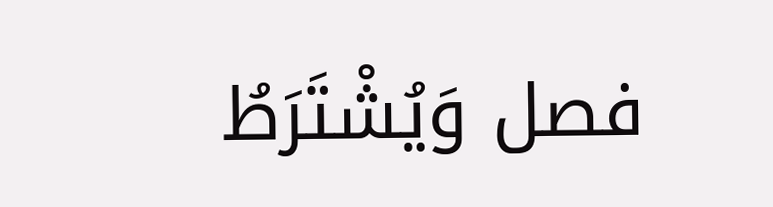فصل وَيُشْتَرَطُ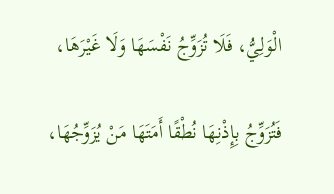الْوَلِيُّ، فَلَا تُزَوِّجُ نَفْسَهَا وَلَا غَيْرَهَا،

فَتُزَوِّجُ بِإِذْنِهَا نُطْقًا أَمَتَهَا مَنْ يُزَوِّجُهَا،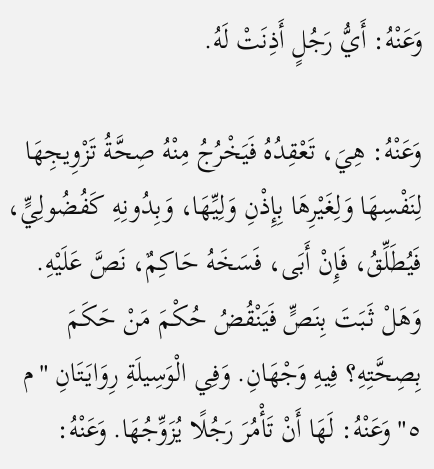وَعَنْهُ: أَيُّ رَجُلٍ أَذِنَتْ لَهُ.

وَعَنْهُ: هِيَ، تَعْقِدُهُ فَيَخْرُجُ مِنْهُ صِحَّةُ تَزْوِيجِهَا لِنَفْسِهَا وَلِغَيْرِهَا بِإِذْنِ وَلِيِّهَا، وَبِدُونِهِ كَفُضُولِيٍّ، فَيُطَلِّقُ، فَإِنْ أَبَى، فَسَخَهُ حَاكِمٌ، نَصَّ عَلَيْهِ. وَهَلْ ثَبَتَ بِنَصٍّ فَيَنْقُضُ حُكْمَ مَنْ حَكَمَ بِصِحَّتِهِ؟ فِيهِ وَجْهَانِ. وَفِي الْوَسِيلَةِ رِوَايَتَانِ "م ٥" وَعَنْهُ: لَهَا أَنْ تَأْمُرَ رَجُلًا يُزَوِّجُهَا. وَعَنْهُ: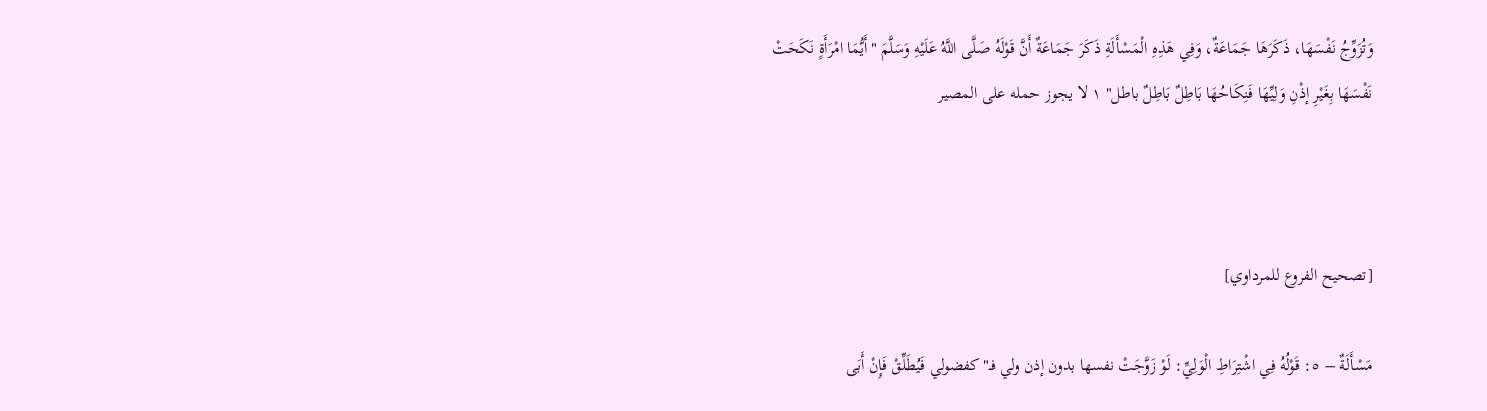وَتُزَوِّجُ نَفْسَهَا، ذَكَرَهَا جَمَاعَةٌ، وَفِي هَذِهِ الْمَسْأَلَةِ ذَكَرَ جَمَاعَةٌ أَنَّ قَوْلَهُ صَلَّى اللَّهُ عَلَيْهِ وَسَلَّمَ "أَيُّمَا امْرَأَةٍ نَكَحَتْ نَفْسَهَا بِغَيْرِ إذْنِ وَلِيِّهَا فَنِكَاحُهَا بَاطِلٌ بَاطِلٌ باطل" ١ لا يجوز حمله على المصير



[تصحيح الفروع للمرداوي]

مَسْأَلَةٌ – ٥: قَوْلُهُ فِي اشْتِرَاطِ الْوَلِيِّ: لَوْ زَوَّجَتْ نفسها بدون إذن ولي فـ"كفضولي فَيُطَلِّقْ فَإِنْ أَبَى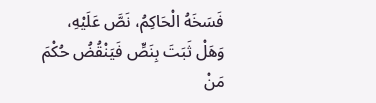فَسَخَهُ الْحَاكِمُ، نَصَّ عَلَيْهِ، وَهَلْ ثَبَتَ بِنَصٍّ فَيَنْقُضُ حُكْمَ مَنْ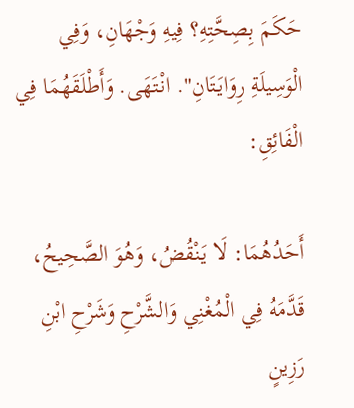حَكَمَ بِصِحَّتِهِ؟ فِيهِ وَجْهَانِ، وَفِي الْوَسِيلَةِ رِوَايَتَانِ". انْتَهَى. وَأَطْلَقَهُمَا فِي الْفَائِقِ:

أَحَدُهُمَا: لَا يَنْقُضُ، وَهُوَ الصَّحِيحُ، قَدَّمَهُ فِي الْمُغْنِي وَالشَّرْحِ وَشَرْحِ ابْنِ رَزِينٍ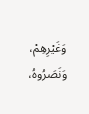وَغَيْرِهِمْ، وَنَصَرُوهُ،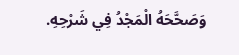وَصَحَّحَهُ الْمَجْدُ فِي شَرْحِهِ.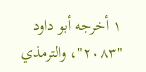١ أخرجه أبو داود "٢٠٨٣"، والترمذي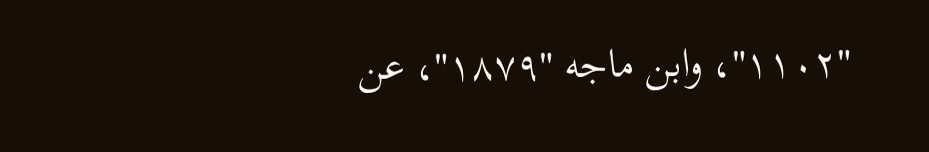"١١٠٢"، وابن ماجه "١٨٧٩"، عن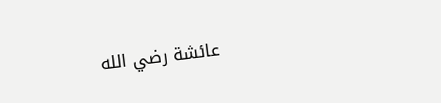عائشة رضي الله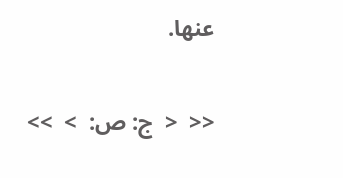عنها.

<<  <  ج: ص:  >  >>